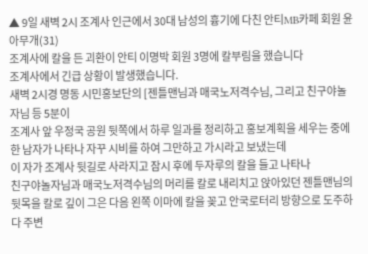▲ 9일 새벽 2시 조계사 인근에서 30대 남성의 흉기에 다친 안티MB카페 회원 윤아무개(31)
조계사에 칼을 든 괴환이 안티 이명박 회원 3명에 칼부림을 했습니다
조계사에서 긴급 상황이 발생했습니다.
새벽 2시경 명동 시민홍보단의 [젠틀맨님과 매국노저격수님, 그리고 친구야놀자님 등 5분이
조계사 앞 우정국 공원 뒷쪽에서 하루 일과를 정리하고 홍보계획을 세우는 중에
한 남자가 나타나 자꾸 시비를 하여 그만하고 가시라고 보냈는데
이 자가 조계사 뒷길로 사라지고 잠시 후에 두자루의 칼을 들고 나타나
친구야놀자님과 매국노저격수님의 머리를 칼로 내리치고 앉아있던 젠틀맨님의 뒷목을 칼로 깊이 그은 다음 왼쪽 이마에 칼을 꽂고 안국로터리 방향으로 도주하다 주변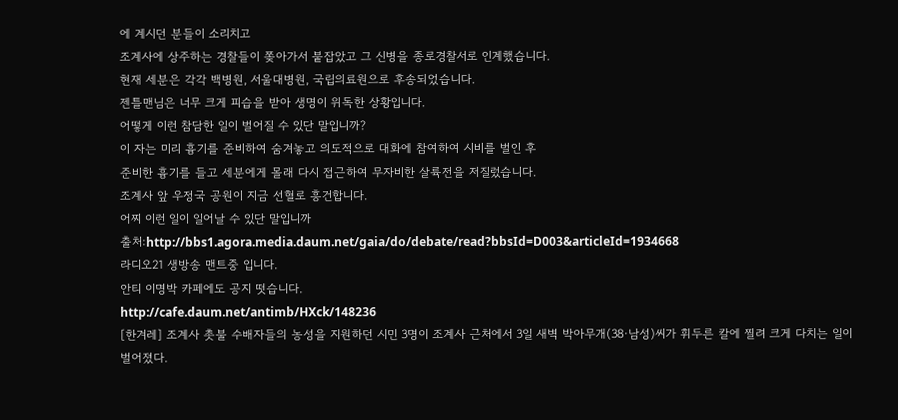에 계시던 분들이 소리치고
조계사에 상주하는 경찰들이 쫒아가서 붙잡았고 그 신병을 종로경찰서로 인계했습니다.
현재 세분은 각각 백병원, 서울대병원, 국립의료원으로 후송되었습니다.
젠틀맨님은 너무 크게 피습을 받아 생명이 위독한 상황입니다.
어떻게 이런 참담한 일이 벌어질 수 있단 말입니까?
이 자는 미리 흉기를 준비하여 숨겨놓고 의도적으로 대화에 참여하여 시비를 벌인 후
준비한 흉기를 들고 세분에게 몰래 다시 접근하여 무자비한 살륙전을 저질렀습니다.
조계사 앞 우정국 공원이 지금 선혈로 흥건합니다.
어찌 이런 일이 일어날 수 있단 말입니까
출처:http://bbs1.agora.media.daum.net/gaia/do/debate/read?bbsId=D003&articleId=1934668
라디오21 생방송 맨트중 입니다.
안티 이명박 카페에도 공지 떳습니다.
http://cafe.daum.net/antimb/HXck/148236
[한겨레] 조계사 촛불 수배자들의 농성을 지원하던 시민 3명이 조계사 근처에서 3일 새벽 박아무개(38·남성)씨가 휘두른 칼에 찔려 크게 다치는 일이 벌어졌다.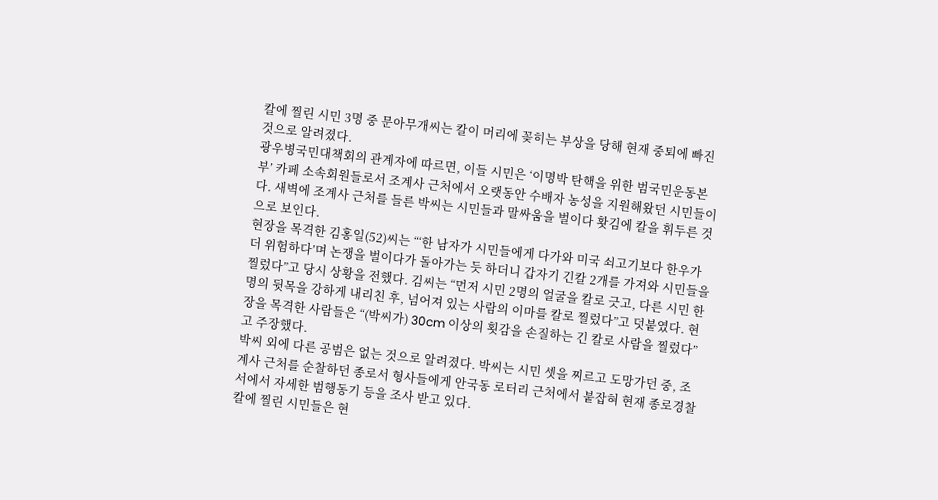칼에 찔린 시민 3명 중 문아무개씨는 칼이 머리에 꽂히는 부상을 당해 현재 중퇴에 빠진 것으로 알려졌다.
광우병국민대책회의 관계자에 따르면, 이들 시민은 ‘이명박 탄핵을 위한 범국민운동본부’ 카페 소속회원들로서 조계사 근처에서 오랫동안 수배자 농성을 지원해왔던 시민들이다. 새벽에 조계사 근처를 들른 박씨는 시민들과 말싸움을 벌이다 홧김에 칼을 휘두른 것으로 보인다.
현장을 목격한 김홍일(52)씨는 “‘한 남자가 시민들에게 다가와 미국 쇠고기보다 한우가 더 위험하다’며 논쟁을 벌이다가 돌아가는 듯 하더니 갑자기 긴칼 2개를 가져와 시민들을 찔렀다”고 당시 상황을 전했다. 김씨는 “먼저 시민 2명의 얼굴을 칼로 긋고, 다른 시민 한명의 뒷목을 강하게 내리친 후, 넘어져 있는 사람의 이마를 칼로 찔렀다”고 덧붙였다. 현장을 목격한 사람들은 “(박씨가) 30cm 이상의 횟감을 손질하는 긴 칼로 사람을 찔렀다”고 주장했다.
박씨 외에 다른 공범은 없는 것으로 알려졌다. 박씨는 시민 셋을 찌르고 도망가던 중, 조계사 근처를 순찰하던 종로서 형사들에게 안국동 로터리 근처에서 붙잡혀 현재 종로경찰서에서 자세한 범행동기 등을 조사 받고 있다.
칼에 찔린 시민들은 현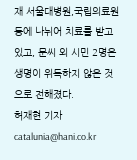재 서울대병원,국립의료원 등에 나뉘어 치료를 받고 있고, 문씨 외 시민 2명은 생명이 위독하지 않은 것으로 전해졌다.
허재현 기자 catalunia@hani.co.kr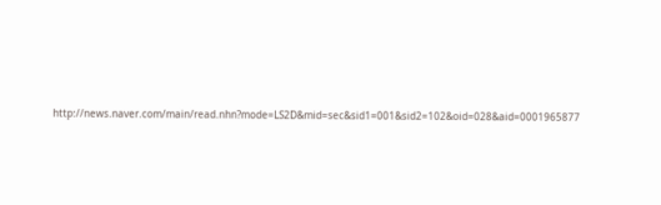http://news.naver.com/main/read.nhn?mode=LS2D&mid=sec&sid1=001&sid2=102&oid=028&aid=0001965877